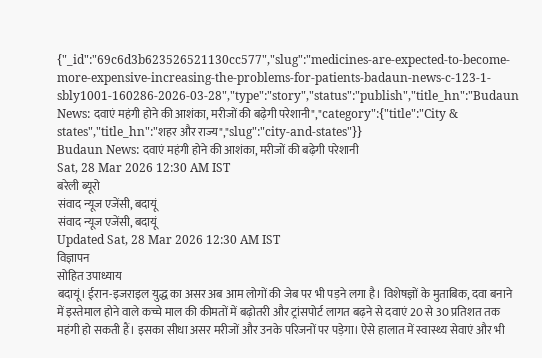{"_id":"69c6d3b623526521130cc577","slug":"medicines-are-expected-to-become-more-expensive-increasing-the-problems-for-patients-badaun-news-c-123-1-sbly1001-160286-2026-03-28","type":"story","status":"publish","title_hn":"Budaun News: दवाएं महंगी होने की आशंका, मरीजों की बढ़ेगी परेशानी","category":{"title":"City & states","title_hn":"शहर और राज्य","slug":"city-and-states"}}
Budaun News: दवाएं महंगी होने की आशंका, मरीजों की बढ़ेगी परेशानी
Sat, 28 Mar 2026 12:30 AM IST
बरेली ब्यूरो
संवाद न्यूज एजेंसी, बदायूं
संवाद न्यूज एजेंसी, बदायूं
Updated Sat, 28 Mar 2026 12:30 AM IST
विज्ञापन
सोहित उपाध्याय
बदायूं। ईरान-इजराइल युद्ध का असर अब आम लोगों की जेब पर भी पड़ने लगा है। विशेषज्ञों के मुताबिक, दवा बनाने में इस्तेमाल होने वाले कच्चे माल की कीमतों में बढ़ोतरी और ट्रांसपोर्ट लागत बढ़ने से दवाएं 20 से 30 प्रतिशत तक महंगी हो सकती हैं। इसका सीधा असर मरीजों और उनके परिजनों पर पड़ेगा। ऐसे हालात में स्वास्थ्य सेवाएं और भी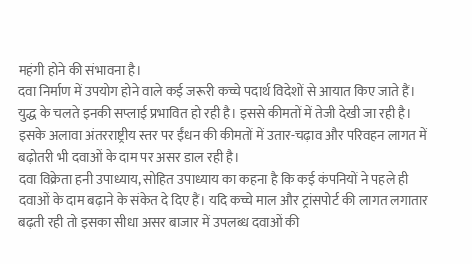महंगी होने की संभावना है।
दवा निर्माण में उपयोग होने वाले कई जरूरी कच्चे पदार्थ विदेशों से आयात किए जाते हैं। युद्ध के चलते इनकी सप्लाई प्रभावित हो रही है। इससे कीमतों में तेजी देखी जा रही है। इसके अलावा अंतरराष्ट्रीय स्तर पर ईंधन की कीमतों में उतार-चढ़ाव और परिवहन लागत में बढ़ोतरी भी दवाओं के दाम पर असर डाल रही है।
दवा विक्रेता हनी उपाध्याय, सोहित उपाध्याय का कहना है कि कई कंपनियों ने पहले ही दवाओं के दाम बढ़ाने के संकेत दे दिए हैं। यदि कच्चे माल और ट्रांसपोर्ट की लागत लगातार बढ़ती रही तो इसका सीधा असर बाजार में उपलब्ध दवाओं की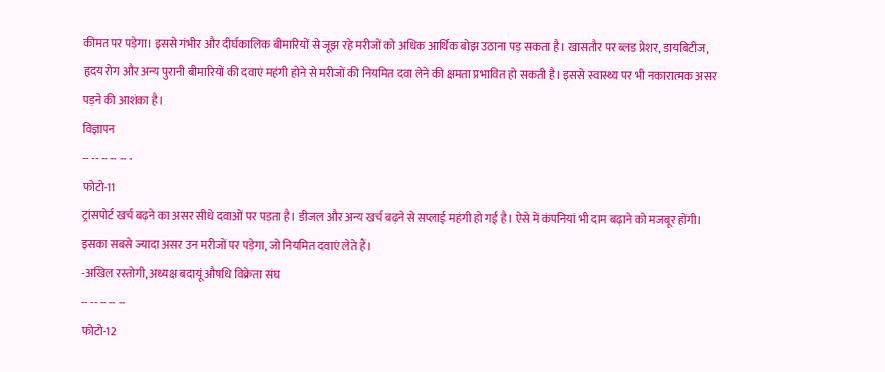कीमत पर पड़ेगा। इससे गंभीर और दीर्घकालिक बीमारियों से जूझ रहे मरीजों को अधिक आर्थिक बोझ उठाना पड़ सकता है। खासतौर पर ब्लड प्रेशर, डायबिटीज, हृदय रोग और अन्य पुरानी बीमारियों की दवाएं महंगी होने से मरीजों की नियमित दवा लेने की क्षमता प्रभावित हो सकती है। इससे स्वास्थ्य पर भी नकारात्मक असर पड़ने की आशंका है।
विज्ञापन
-- -- -- -- -- -
फोटो-11
ट्रांसपोर्ट खर्च बढ़ने का असर सीधे दवाओं पर पड़ता है। डीजल और अन्य खर्च बढ़ने से सप्लाई महंगी हो गई है। ऐसे में कंपनियां भी दाम बढ़ाने को मजबूर होंगी। इसका सबसे ज्यादा असर उन मरीजों पर पड़ेगा, जो नियमित दवाएं लेते हैं।
-अखिल रस्तोगी, अध्यक्ष बदायूं औषधि विक्रेता संघ
-- -- -- -- --
फोटो-12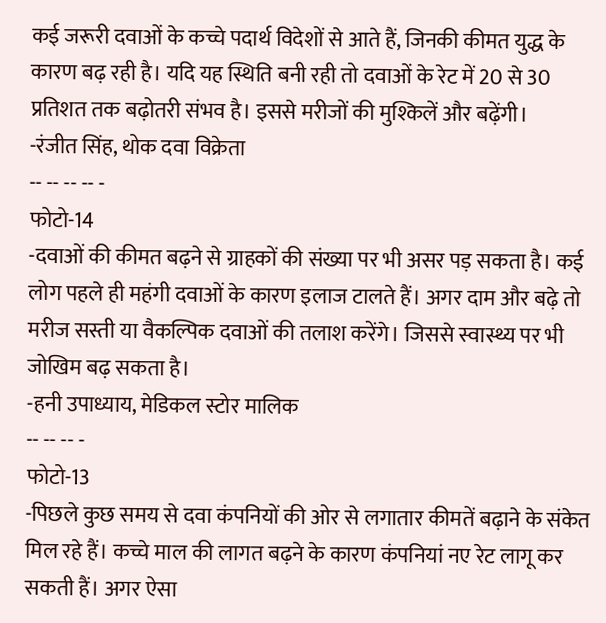कई जरूरी दवाओं के कच्चे पदार्थ विदेशों से आते हैं, जिनकी कीमत युद्ध के कारण बढ़ रही है। यदि यह स्थिति बनी रही तो दवाओं के रेट में 20 से 30 प्रतिशत तक बढ़ोतरी संभव है। इससे मरीजों की मुश्किलें और बढ़ेंगी।
-रंजीत सिंह, थोक दवा विक्रेता
-- -- -- -- -
फोटो-14
-दवाओं की कीमत बढ़ने से ग्राहकों की संख्या पर भी असर पड़ सकता है। कई लोग पहले ही महंगी दवाओं के कारण इलाज टालते हैं। अगर दाम और बढ़े तो मरीज सस्ती या वैकल्पिक दवाओं की तलाश करेंगे। जिससे स्वास्थ्य पर भी जोखिम बढ़ सकता है।
-हनी उपाध्याय, मेडिकल स्टोर मालिक
-- -- -- -
फोटो-13
-पिछले कुछ समय से दवा कंपनियों की ओर से लगातार कीमतें बढ़ाने के संकेत मिल रहे हैं। कच्चे माल की लागत बढ़ने के कारण कंपनियां नए रेट लागू कर सकती हैं। अगर ऐसा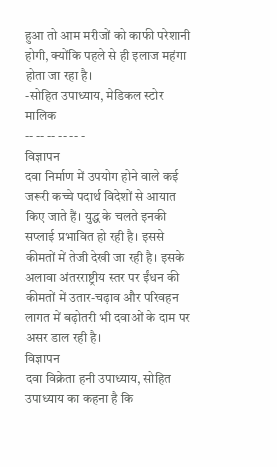हुआ तो आम मरीजों को काफी परेशानी होगी, क्योंकि पहले से ही इलाज महंगा होता जा रहा है।
-सोहित उपाध्याय, मेडिकल स्टोर मालिक
-- -- -- -- -- -
विज्ञापन
दवा निर्माण में उपयोग होने वाले कई जरूरी कच्चे पदार्थ विदेशों से आयात किए जाते हैं। युद्ध के चलते इनकी सप्लाई प्रभावित हो रही है। इससे कीमतों में तेजी देखी जा रही है। इसके अलावा अंतरराष्ट्रीय स्तर पर ईंधन की कीमतों में उतार-चढ़ाव और परिवहन लागत में बढ़ोतरी भी दवाओं के दाम पर असर डाल रही है।
विज्ञापन
दवा विक्रेता हनी उपाध्याय, सोहित उपाध्याय का कहना है कि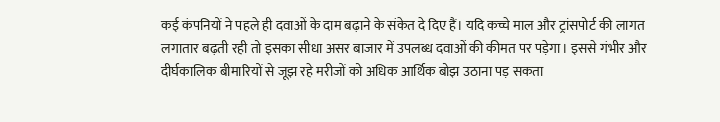कई कंपनियों ने पहले ही दवाओं के दाम बढ़ाने के संकेत दे दिए हैं। यदि कच्चे माल और ट्रांसपोर्ट की लागत लगातार बढ़ती रही तो इसका सीधा असर बाजार में उपलब्ध दवाओं की कीमत पर पड़ेगा। इससे गंभीर और दीर्घकालिक बीमारियों से जूझ रहे मरीजों को अधिक आर्थिक बोझ उठाना पड़ सकता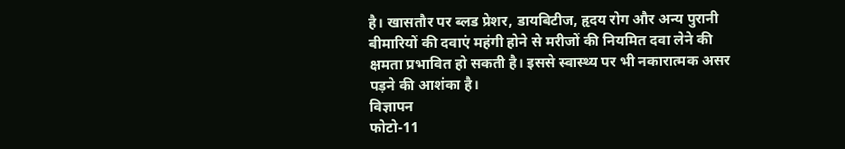है। खासतौर पर ब्लड प्रेशर, डायबिटीज, हृदय रोग और अन्य पुरानी बीमारियों की दवाएं महंगी होने से मरीजों की नियमित दवा लेने की क्षमता प्रभावित हो सकती है। इससे स्वास्थ्य पर भी नकारात्मक असर पड़ने की आशंका है।
विज्ञापन
फोटो-11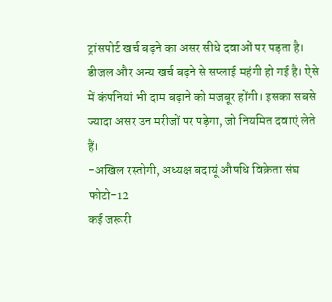ट्रांसपोर्ट खर्च बढ़ने का असर सीधे दवाओं पर पड़ता है। डीजल और अन्य खर्च बढ़ने से सप्लाई महंगी हो गई है। ऐसे में कंपनियां भी दाम बढ़ाने को मजबूर होंगी। इसका सबसे ज्यादा असर उन मरीजों पर पड़ेगा, जो नियमित दवाएं लेते हैं।
-अखिल रस्तोगी, अध्यक्ष बदायूं औषधि विक्रेता संघ
फोटो-12
कई जरूरी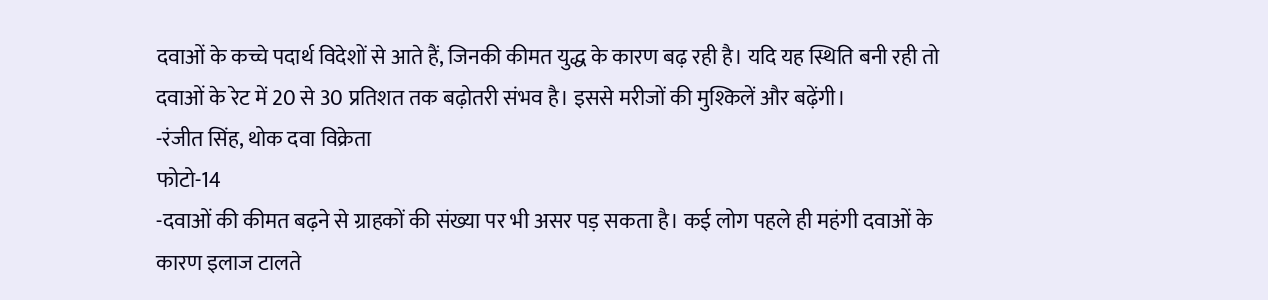दवाओं के कच्चे पदार्थ विदेशों से आते हैं, जिनकी कीमत युद्ध के कारण बढ़ रही है। यदि यह स्थिति बनी रही तो दवाओं के रेट में 20 से 30 प्रतिशत तक बढ़ोतरी संभव है। इससे मरीजों की मुश्किलें और बढ़ेंगी।
-रंजीत सिंह, थोक दवा विक्रेता
फोटो-14
-दवाओं की कीमत बढ़ने से ग्राहकों की संख्या पर भी असर पड़ सकता है। कई लोग पहले ही महंगी दवाओं के कारण इलाज टालते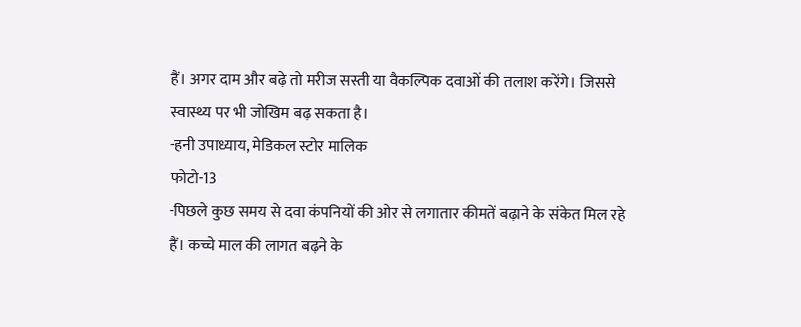हैं। अगर दाम और बढ़े तो मरीज सस्ती या वैकल्पिक दवाओं की तलाश करेंगे। जिससे स्वास्थ्य पर भी जोखिम बढ़ सकता है।
-हनी उपाध्याय, मेडिकल स्टोर मालिक
फोटो-13
-पिछले कुछ समय से दवा कंपनियों की ओर से लगातार कीमतें बढ़ाने के संकेत मिल रहे हैं। कच्चे माल की लागत बढ़ने के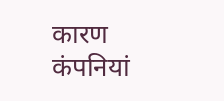कारण कंपनियां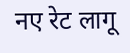नए रेट लागू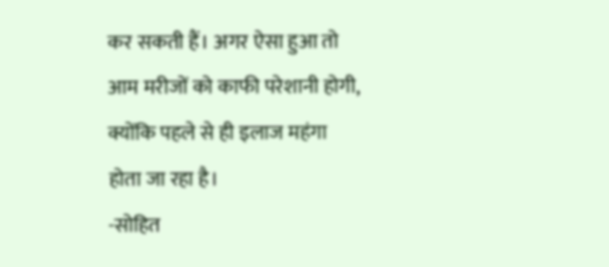कर सकती हैं। अगर ऐसा हुआ तो आम मरीजों को काफी परेशानी होगी, क्योंकि पहले से ही इलाज महंगा होता जा रहा है।
-सोहित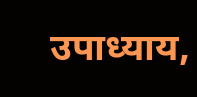उपाध्याय,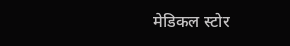मेडिकल स्टोर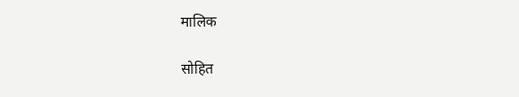मालिक

सोहित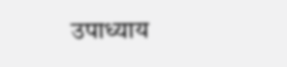उपाध्याय